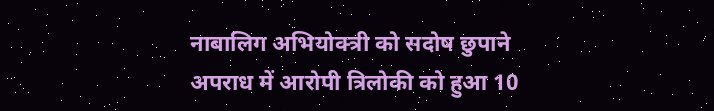नाबालिग अभियोक्त्री को सदोष छुपाने अपराध में आरोपी त्रिलोकी को हुआ 10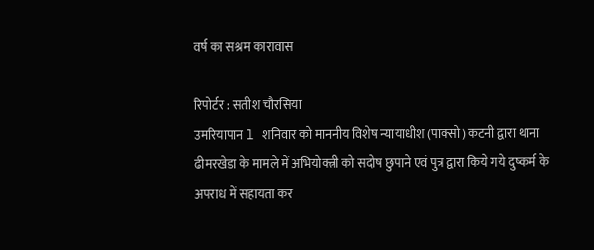वर्ष का सश्रम कारावास

रिपोर्टर : सतीश चौरसिया
उमरियापान l शनिवार को माननीय विशेष न्यायाधीश (पाक्सो) कटनी द्वारा थाना ढीमरखेडा के मामले में अभियोक्त्री को सदोष छुपाने एवं पुत्र द्वारा किये गये दुष्कर्म के अपराध में सहायता कर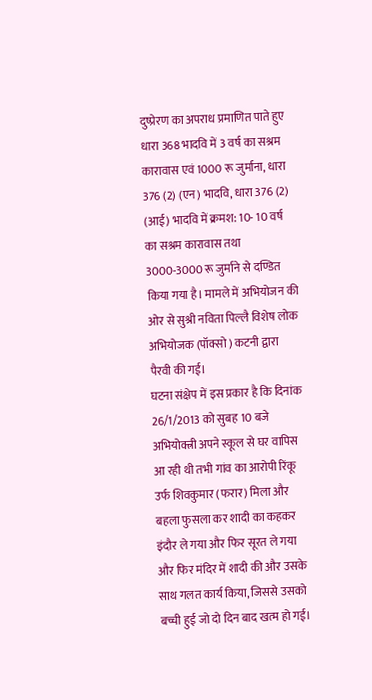दुष्प्रेरण का अपराध प्रमाणित पाते हुए धारा 368 भादवि में 3 वर्ष का सश्रम कारावास एवं 1000 रू जुर्माना, धारा 376 (2) (एन) भादवि, धारा 376 (2) (आई) भादवि में क्रमश: 10- 10 वर्ष का सश्रम कारावास तथा 3000-3000 रू जुर्माने से दण्डित किया गया है। मामले में अभियोजन की ओर से सुश्री नविता पिल्लै विशेष लोक अभियोजक (पॉक्सो ) कटनी द्वारा पैरवी की गई।
घटना संक्षेप में इस प्रकार है कि दिनांक 26/1/2013 को सुबह 10 बजे अभियोक्त्री अपने स्कूल से घर वापिस आ रही थी तभी गांव का आरोपी रिंकू उर्फ शिवकुमार (फरार) मिला और बहला फुसला कर शादी का कहकर इंदौर ले गया और फिर सूरत ले गया और फिर मंदिर में शादी की और उसके साथ गलत कार्य किया, जिससे उसको बच्ची हुई जो दो दिन बाद खत्म हो गई।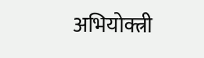अभियोक्त्री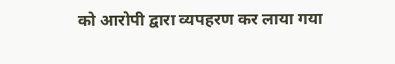को आरोपी द्वारा व्यपहरण कर लाया गया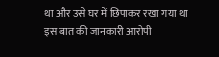था और उसे घर में छिपाकर रखा गया था इस बात की जानकारी आरोपी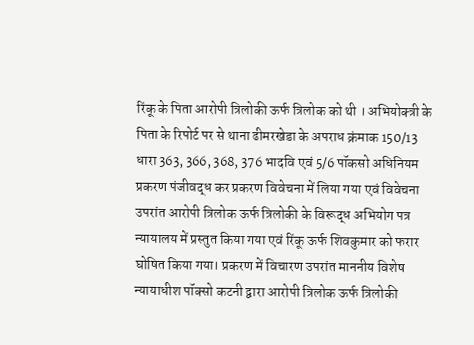रिंकू के पिता आरोपी त्रिलोकी ऊर्फ त्रिलोक को थी । अभियोक्त्री के पिता के रिपोर्ट पर से थाना ढीमरखेडा के अपराध क्रंमाक 150/13 धारा 363, 366, 368, 376 भादवि एवं 5/6 पॉकसो अधिनियम प्रकरण पंजीवद्ध कर प्रकरण विवेचना में लिया गया एवं विवेचना उपरांत आरोपी त्रिलोक ऊर्फ त्रिलोकी के विरूद्ध अभियोग पत्र न्यायालय में प्रस्तुत किया गया एवं रिंकू ऊर्फ शिवकुमार को फरार घोषित किया गया। प्रकरण में विचारण उपरांत माननीय विशेष न्यायाधीश पॉक्सो कटनी द्वारा आरोपी त्रिलोक ऊर्फ त्रिलोकी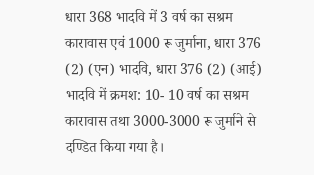धारा 368 भादवि में 3 वर्ष का सश्रम कारावास एवं 1000 रू जुर्माना, धारा 376 (2) (एन) भादवि, धारा 376 (2) (आई) भादवि में क्रमश: 10- 10 वर्ष का सश्रम कारावास तथा 3000-3000 रू जुर्माने से दण्डित किया गया है।